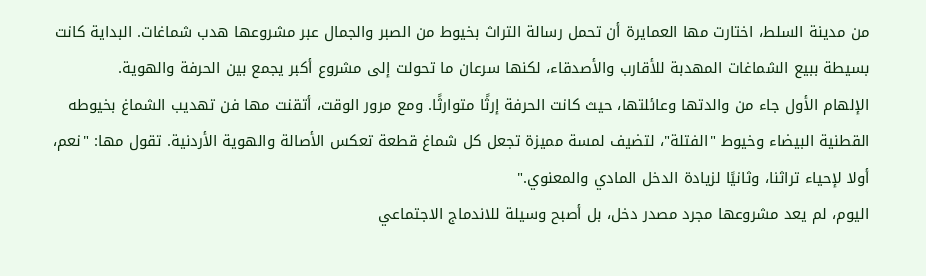من مدينة السلط، اختارت مها العمايرة أن تحمل رسالة التراث بخيوط من الصبر والجمال عبر مشروعها هدب شماغات. البداية كانت بسيطة ببيع الشماغات المهدبة للأقارب والأصدقاء، لكنها سرعان ما تحولت إلى مشروع أكبر يجمع بين الحرفة والهوية.
الإلهام الأول جاء من والدتها وعائلتها، حيث كانت الحرفة إرثًا متوارثًا. ومع مرور الوقت، أتقنت مها فن تهديب الشماغ بخيوطه القطنية البيضاء وخيوط "الفتلة"، لتضيف لمسة مميزة تجعل كل شماغ قطعة تعكس الأصالة والهوية الأردنية. تقول مها: "نعم، أولا لإحياء تراثنا، وثانيًا لزيادة الدخل المادي والمعنوي."
اليوم، لم يعد مشروعها مجرد مصدر دخل، بل أصبح وسيلة للاندماج الاجتماعي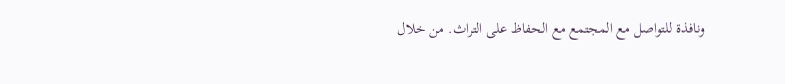ونافذة للتواصل مع المجتمع مع الحفاظ على التراث. من خلال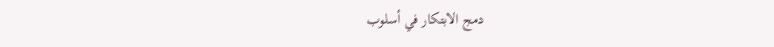دمج الابتكار في أسلوب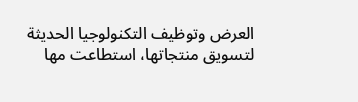العرض وتوظيف التكنولوجيا الحديثة لتسويق منتجاتها، استطاعت مها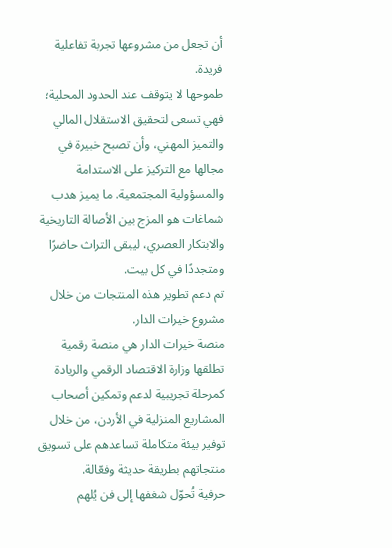أن تجعل من مشروعها تجربة تفاعلية فريدة.
طموحها لا يتوقف عند الحدود المحلية؛ فهي تسعى لتحقيق الاستقلال المالي والتميز المهني، وأن تصبح خبيرة في مجالها مع التركيز على الاستدامة والمسؤولية المجتمعية. ما يميز هدب شماغات هو المزج بين الأصالة التاريخية والابتكار العصري، ليبقى التراث حاضرًا ومتجددًا في كل بيت.
تم دعم تطوير هذه المنتجات من خلال مشروع خيرات الدار.
منصة خيرات الدار هي منصة رقمية تطلقها وزارة الاقتصاد الرقمي والريادة كمرحلة تجريبية لدعم وتمكين أصحاب المشاريع المنزلية في الأردن، من خلال توفير بيئة متكاملة تساعدهم على تسويق منتجاتهم بطريقة حديثة وفعّالة.
حرفية تُحوّل شغفها إلى فن يُلهم